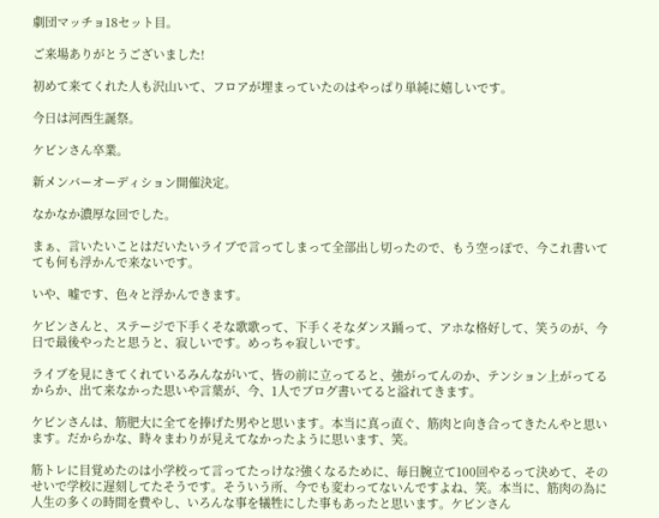劇団マッチョ18セット目。

ご来場ありがとうございました!

初めて来てくれた人も沢山いて、フロアが埋まっていたのはやっぱり単純に嬉しいです。

今日は河西生誕祭。

ケビンさん卒業。

新メンバーオーディション開催決定。

なかなか濃厚な回でした。

まぁ、言いたいことはだいたいライブで言ってしまって全部出し切ったので、もう空っぽで、今これ書いてても何も浮かんで来ないです。

いや、嘘です、色々と浮かんできます。

ケビンさんと、ステージで下手くそな歌歌って、下手くそなダンス踊って、アホな格好して、笑うのが、今日で最後やったと思うと、寂しいです。めっちゃ寂しいです。

ライブを見にきてくれているみんながいて、皆の前に立ってると、強がってんのか、テンション上がってるからか、出て来なかった思いや言葉が、今、1人でブログ書いてると溢れてきます。

ケビンさんは、筋肥大に全てを捧げた男やと思います。本当に真っ直ぐ、筋肉と向き合ってきたんやと思います。だからかな、時々まわりが見えてなかったように思います、笑。

筋トレに目覚めたのは小学校って言ってたっけな?強くなるために、毎日腕立て100回やるって決めて、そのせいで学校に遅刻してたそうです。そういう所、今でも変わってないんですよね、笑。本当に、筋肉の為に人生の多くの時間を費やし、いろんな事を犠牲にした事もあったと思います。ケビンさん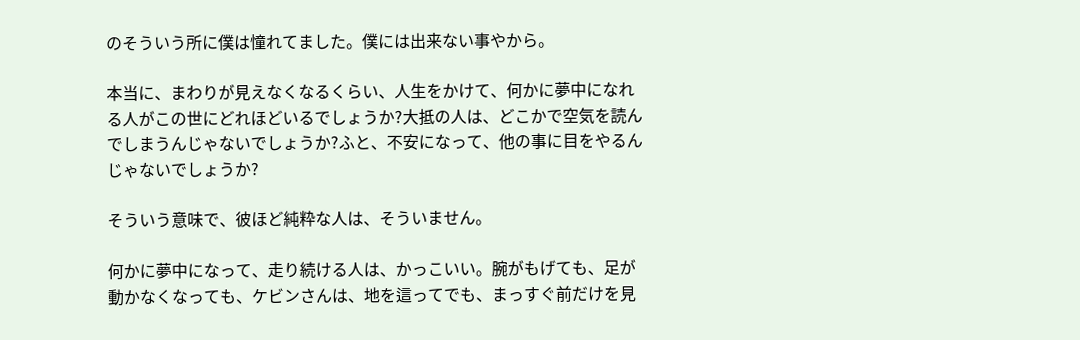のそういう所に僕は憧れてました。僕には出来ない事やから。

本当に、まわりが見えなくなるくらい、人生をかけて、何かに夢中になれる人がこの世にどれほどいるでしょうか?大抵の人は、どこかで空気を読んでしまうんじゃないでしょうか?ふと、不安になって、他の事に目をやるんじゃないでしょうか?

そういう意味で、彼ほど純粋な人は、そういません。

何かに夢中になって、走り続ける人は、かっこいい。腕がもげても、足が動かなくなっても、ケビンさんは、地を這ってでも、まっすぐ前だけを見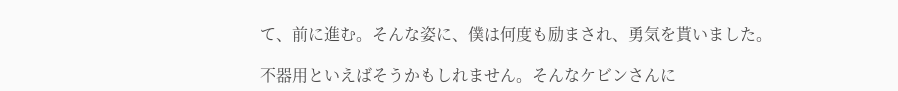て、前に進む。そんな姿に、僕は何度も励まされ、勇気を貰いました。

不器用といえばそうかもしれません。そんなケビンさんに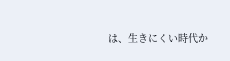は、生きにくい時代か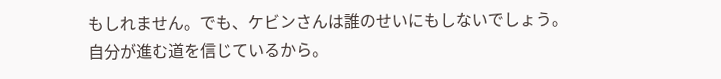もしれません。でも、ケビンさんは誰のせいにもしないでしょう。自分が進む道を信じているから。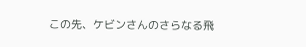この先、ケビンさんのさらなる飛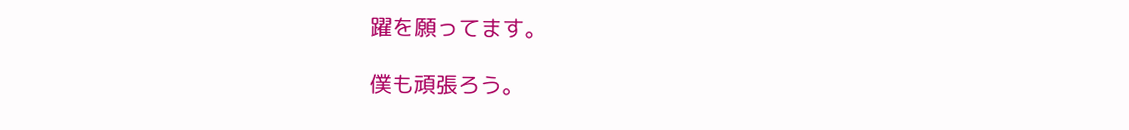躍を願ってます。

僕も頑張ろう。